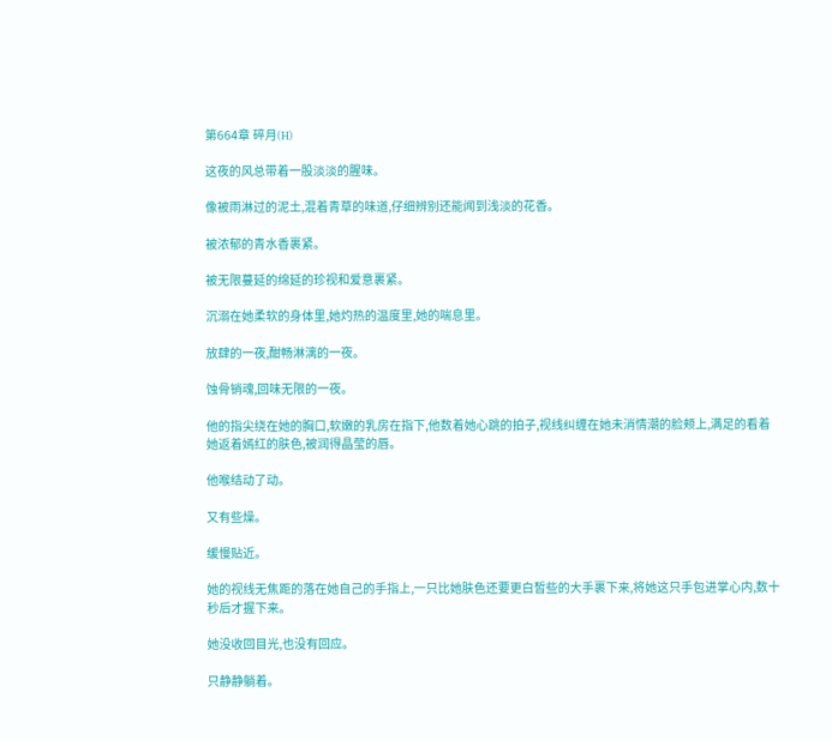第664章 碎月(H)

这夜的风总带着一股淡淡的腥味。

像被雨淋过的泥土,混着青草的味道,仔细辨别还能闻到浅淡的花香。

被浓郁的青水香裹紧。

被无限蔓延的绵延的珍视和爱意裹紧。

沉溺在她柔软的身体里,她灼热的温度里,她的喘息里。

放肆的一夜,酣畅淋漓的一夜。

蚀骨销魂,回味无限的一夜。

他的指尖绕在她的胸口,软嫩的乳房在指下,他数着她心跳的拍子,视线纠缠在她未消情潮的脸颊上,满足的看着她返着嫣红的肤色,被润得晶莹的唇。

他喉结动了动。

又有些燥。

缓慢贴近。

她的视线无焦距的落在她自己的手指上,一只比她肤色还要更白皙些的大手裹下来,将她这只手包进掌心内,数十秒后才握下来。

她没收回目光,也没有回应。

只静静躺着。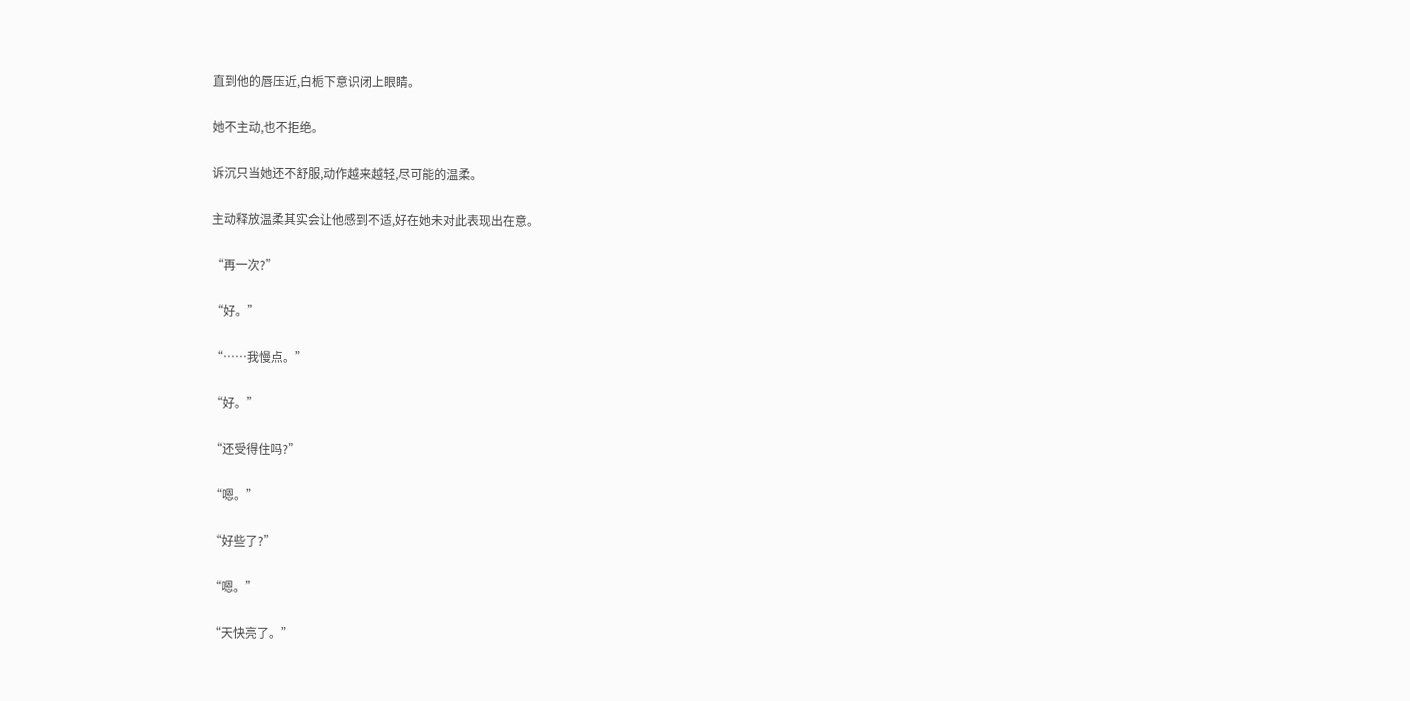直到他的唇压近,白栀下意识闭上眼睛。

她不主动,也不拒绝。

诉沉只当她还不舒服,动作越来越轻,尽可能的温柔。

主动释放温柔其实会让他感到不适,好在她未对此表现出在意。

“再一次?”

“好。”

“……我慢点。”

“好。”

“还受得住吗?”

“嗯。”

“好些了?”

“嗯。”

“天快亮了。”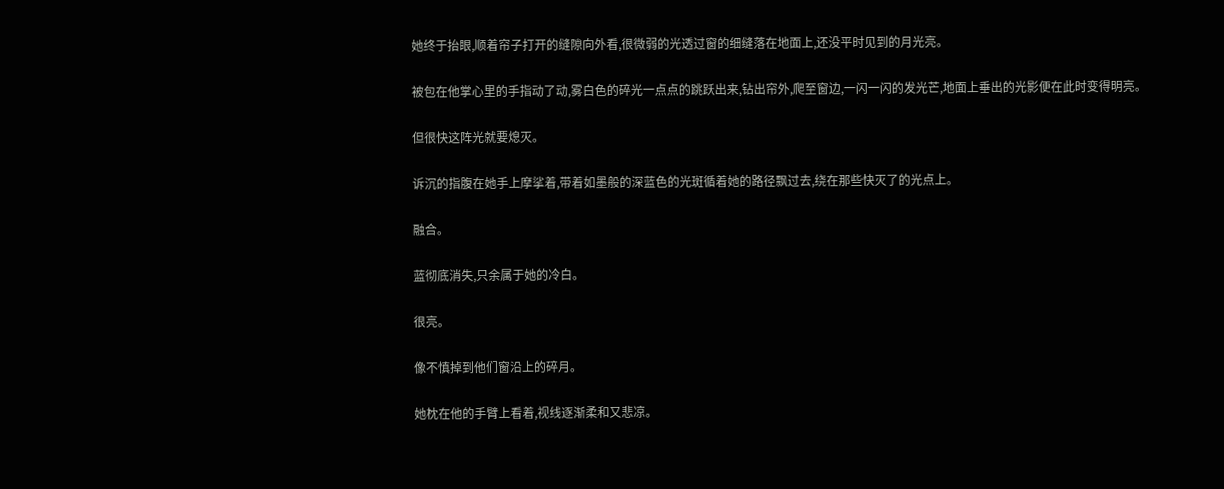她终于抬眼,顺着帘子打开的缝隙向外看,很微弱的光透过窗的细缝落在地面上,还没平时见到的月光亮。

被包在他掌心里的手指动了动,雾白色的碎光一点点的跳跃出来,钻出帘外,爬至窗边,一闪一闪的发光芒,地面上垂出的光影便在此时变得明亮。

但很快这阵光就要熄灭。

诉沉的指腹在她手上摩挲着,带着如墨般的深蓝色的光斑循着她的路径飘过去,绕在那些快灭了的光点上。

融合。

蓝彻底消失,只余属于她的冷白。

很亮。

像不慎掉到他们窗沿上的碎月。

她枕在他的手臂上看着,视线逐渐柔和又悲凉。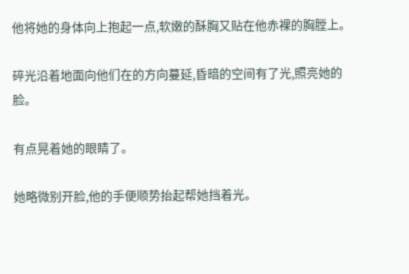他将她的身体向上抱起一点,软嫩的酥胸又贴在他赤裸的胸膛上。

碎光沿着地面向他们在的方向蔓延,昏暗的空间有了光,照亮她的脸。

有点晃着她的眼睛了。

她略微别开脸,他的手便顺势抬起帮她挡着光。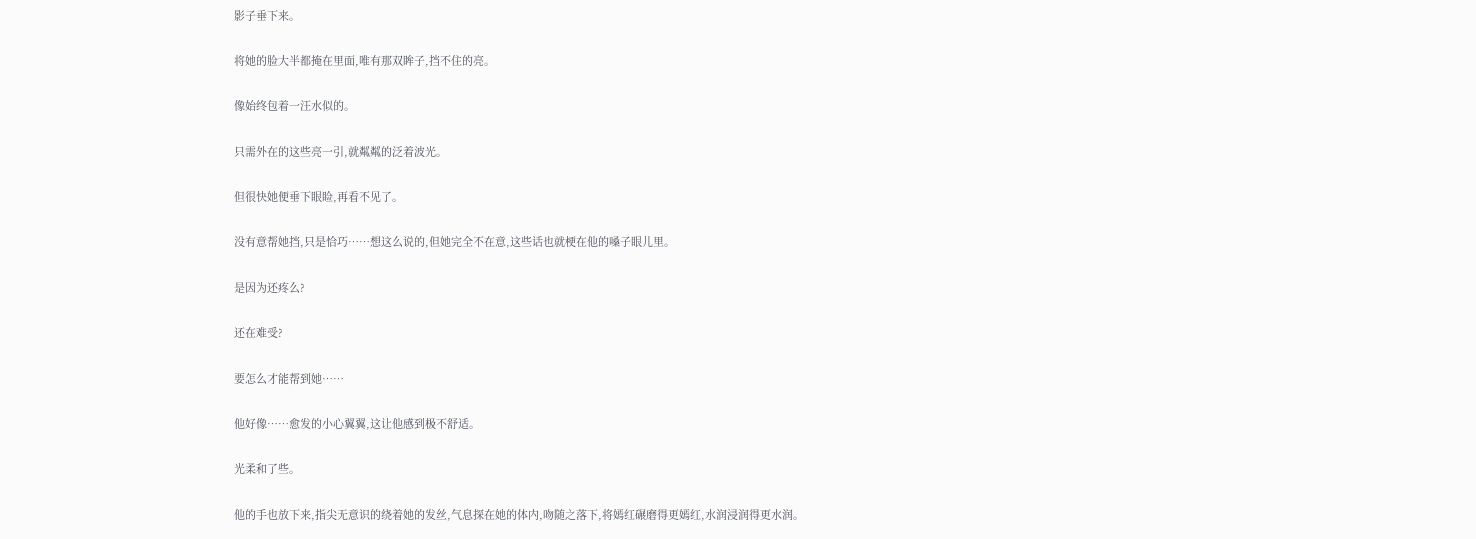影子垂下来。

将她的脸大半都掩在里面,唯有那双眸子,挡不住的亮。

像始终包着一汪水似的。

只需外在的这些亮一引,就粼粼的泛着波光。

但很快她便垂下眼睑,再看不见了。

没有意帮她挡,只是恰巧……想这么说的,但她完全不在意,这些话也就梗在他的嗓子眼儿里。

是因为还疼么?

还在难受?

要怎么才能帮到她……

他好像……愈发的小心翼翼,这让他感到极不舒适。

光柔和了些。

他的手也放下来,指尖无意识的绕着她的发丝,气息探在她的体内,吻随之落下,将嫣红碾磨得更嫣红,水润浸润得更水润。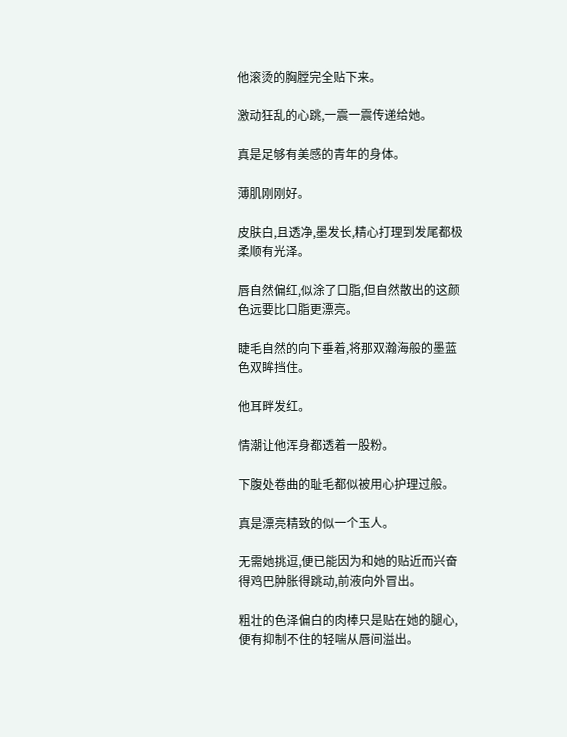他滚烫的胸膛完全贴下来。

激动狂乱的心跳,一震一震传递给她。

真是足够有美感的青年的身体。

薄肌刚刚好。

皮肤白,且透净,墨发长,精心打理到发尾都极柔顺有光泽。

唇自然偏红,似涂了口脂,但自然散出的这颜色远要比口脂更漂亮。

睫毛自然的向下垂着,将那双瀚海般的墨蓝色双眸挡住。

他耳畔发红。

情潮让他浑身都透着一股粉。

下腹处卷曲的耻毛都似被用心护理过般。

真是漂亮精致的似一个玉人。

无需她挑逗,便已能因为和她的贴近而兴奋得鸡巴肿胀得跳动,前液向外冒出。

粗壮的色泽偏白的肉棒只是贴在她的腿心,便有抑制不住的轻喘从唇间溢出。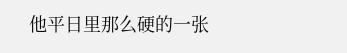他平日里那么硬的一张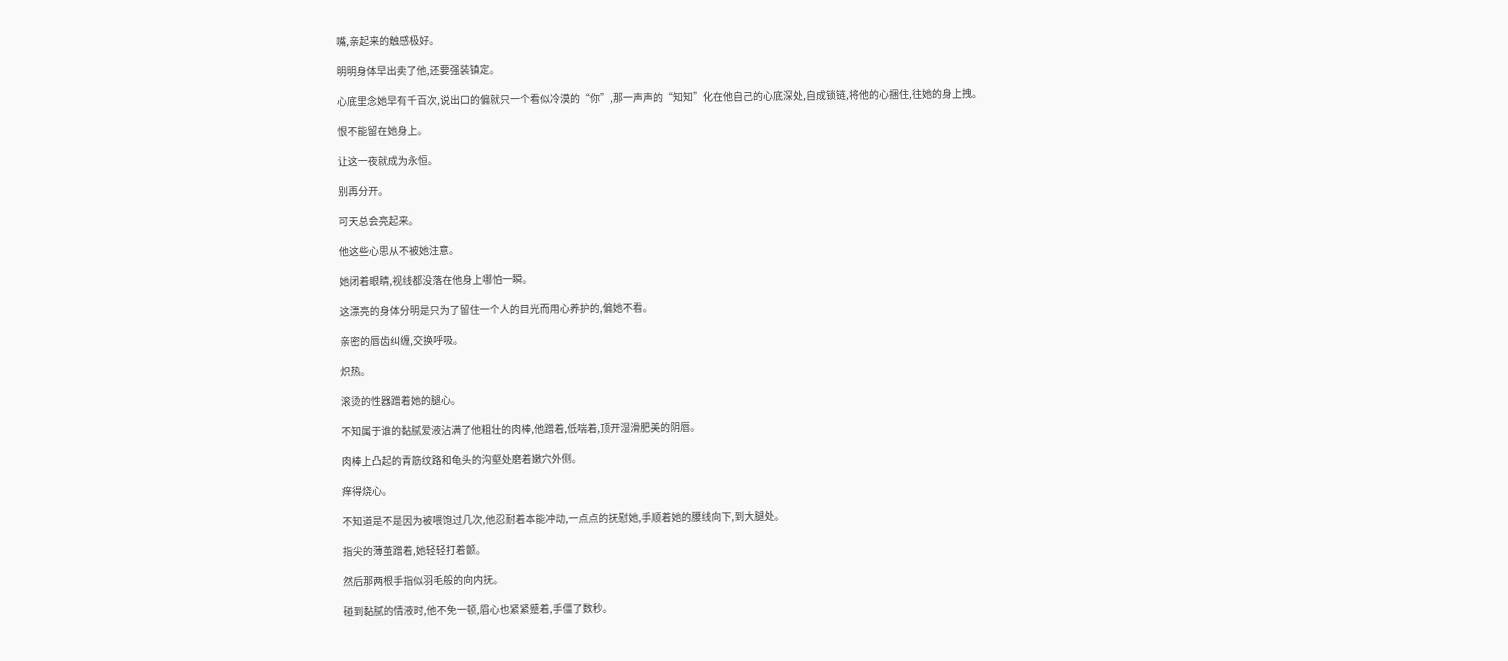嘴,亲起来的触感极好。

明明身体早出卖了他,还要强装镇定。

心底里念她早有千百次,说出口的偏就只一个看似冷漠的“你”,那一声声的“知知”化在他自己的心底深处,自成锁链,将他的心捆住,往她的身上拽。

恨不能留在她身上。

让这一夜就成为永恒。

别再分开。

可天总会亮起来。

他这些心思从不被她注意。

她闭着眼睛,视线都没落在他身上哪怕一瞬。

这漂亮的身体分明是只为了留住一个人的目光而用心养护的,偏她不看。

亲密的唇齿纠缠,交换呼吸。

炽热。

滚烫的性器蹭着她的腿心。

不知属于谁的黏腻爱液沾满了他粗壮的肉棒,他蹭着,低喘着,顶开湿滑肥美的阴唇。

肉棒上凸起的青筋纹路和龟头的沟壑处磨着嫩穴外侧。

痒得烧心。

不知道是不是因为被喂饱过几次,他忍耐着本能冲动,一点点的抚慰她,手顺着她的腰线向下,到大腿处。

指尖的薄茧蹭着,她轻轻打着颤。

然后那两根手指似羽毛般的向内抚。

碰到黏腻的情液时,他不免一顿,眉心也紧紧蹙着,手僵了数秒。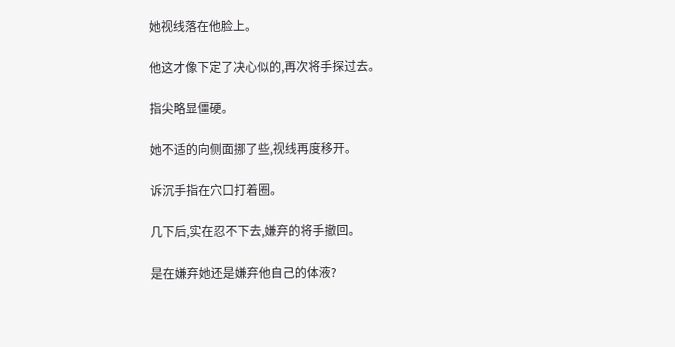她视线落在他脸上。

他这才像下定了决心似的,再次将手探过去。

指尖略显僵硬。

她不适的向侧面挪了些,视线再度移开。

诉沉手指在穴口打着圈。

几下后,实在忍不下去,嫌弃的将手撤回。

是在嫌弃她还是嫌弃他自己的体液?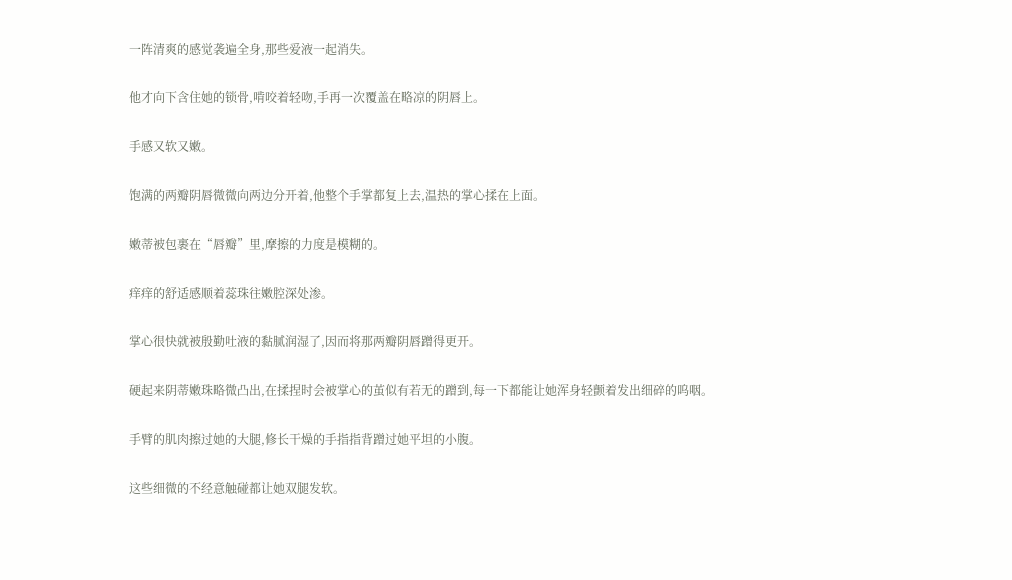一阵清爽的感觉袭遍全身,那些爱液一起消失。

他才向下含住她的锁骨,啃咬着轻吻,手再一次覆盖在略凉的阴唇上。

手感又软又嫩。

饱满的两瓣阴唇微微向两边分开着,他整个手掌都复上去,温热的掌心揉在上面。

嫩蒂被包裹在“唇瓣”里,摩擦的力度是模糊的。

痒痒的舒适感顺着蕊珠往嫩腔深处渗。

掌心很快就被殷勤吐液的黏腻润湿了,因而将那两瓣阴唇蹭得更开。

硬起来阴蒂嫩珠略微凸出,在揉捏时会被掌心的茧似有若无的蹭到,每一下都能让她浑身轻颤着发出细碎的呜咽。

手臂的肌肉擦过她的大腿,修长干燥的手指指背蹭过她平坦的小腹。

这些细微的不经意触碰都让她双腿发软。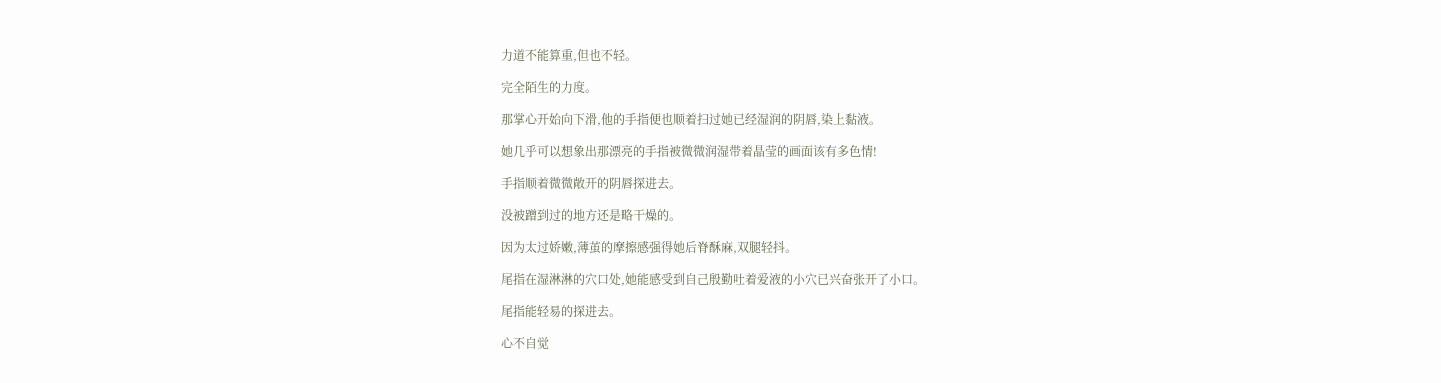力道不能算重,但也不轻。

完全陌生的力度。

那掌心开始向下滑,他的手指便也顺着扫过她已经湿润的阴唇,染上黏液。

她几乎可以想象出那漂亮的手指被微微润湿带着晶莹的画面该有多色情!

手指顺着微微敞开的阴唇探进去。

没被蹭到过的地方还是略干燥的。

因为太过娇嫩,薄茧的摩擦感强得她后脊酥麻,双腿轻抖。

尾指在湿淋淋的穴口处,她能感受到自己殷勤吐着爱液的小穴已兴奋张开了小口。

尾指能轻易的探进去。

心不自觉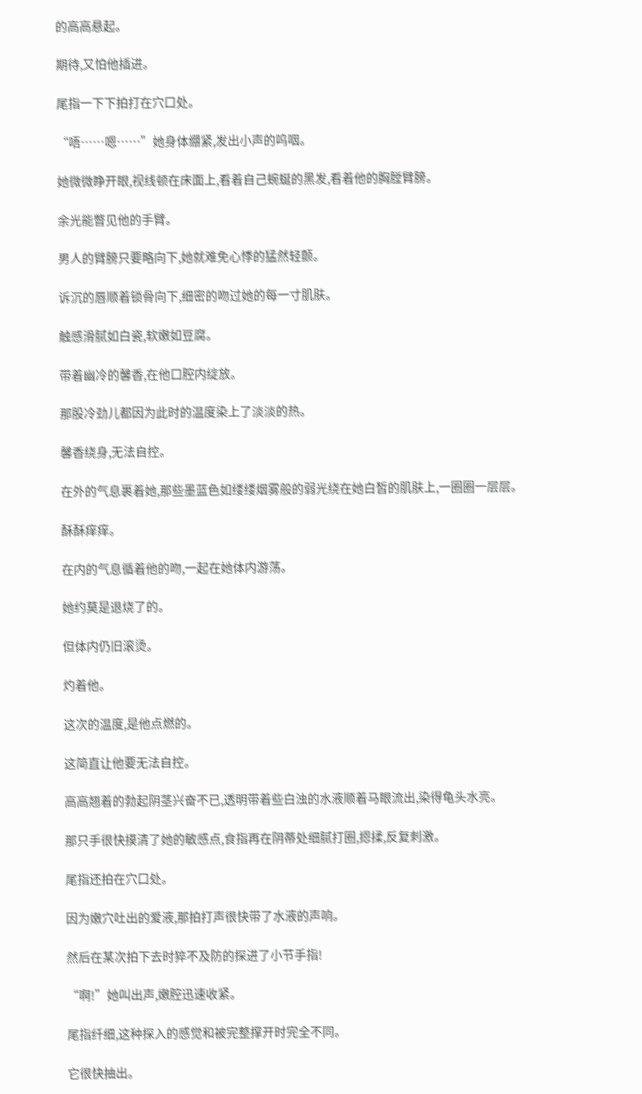的高高悬起。

期待,又怕他插进。

尾指一下下拍打在穴口处。

“唔……嗯……”她身体绷紧,发出小声的呜咽。

她微微睁开眼,视线顿在床面上,看着自己蜿蜒的黑发,看着他的胸膛臂膀。

余光能瞥见他的手臂。

男人的臂膀只要略向下,她就难免心悸的猛然轻颤。

诉沉的唇顺着锁骨向下,细密的吻过她的每一寸肌肤。

触感滑腻如白瓷,软嫩如豆腐。

带着幽冷的馨香,在他口腔内绽放。

那股冷劲儿都因为此时的温度染上了淡淡的热。

馨香绕身,无法自控。

在外的气息裹着她,那些墨蓝色如缕缕烟雾般的弱光绕在她白皙的肌肤上,一圈圈一层层。

酥酥痒痒。

在内的气息循着他的吻,一起在她体内游荡。

她约莫是退烧了的。

但体内仍旧滚烫。

灼着他。

这次的温度,是他点燃的。

这简直让他要无法自控。

高高翘着的勃起阴茎兴奋不已,透明带着些白浊的水液顺着马眼流出,染得龟头水亮。

那只手很快摸清了她的敏感点,食指再在阴蒂处细腻打圈,摁揉,反复刺激。

尾指还拍在穴口处。

因为嫩穴吐出的爱液,那拍打声很快带了水液的声响。

然后在某次拍下去时猝不及防的探进了小节手指!

“啊!”她叫出声,嫩腔迅速收紧。

尾指纤细,这种探入的感觉和被完整撑开时完全不同。

它很快抽出。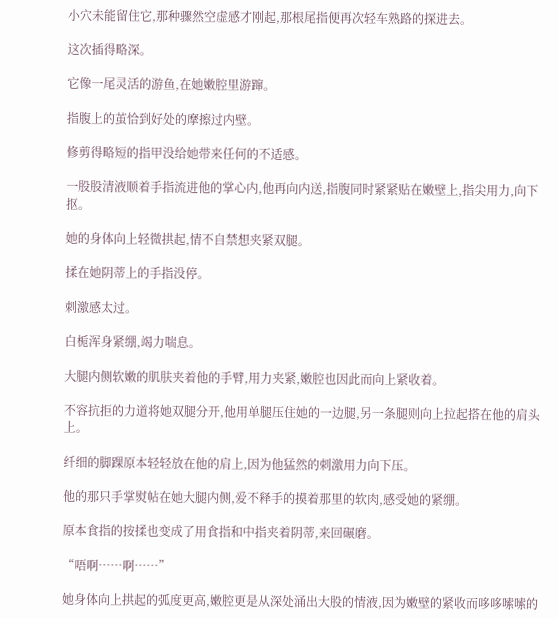小穴未能留住它,那种骤然空虚感才刚起,那根尾指便再次轻车熟路的探进去。

这次插得略深。

它像一尾灵活的游鱼,在她嫩腔里游蹿。

指腹上的茧恰到好处的摩擦过内壁。

修剪得略短的指甲没给她带来任何的不适感。

一股股清液顺着手指流进他的掌心内,他再向内送,指腹同时紧紧贴在嫩壁上,指尖用力,向下抠。

她的身体向上轻微拱起,情不自禁想夹紧双腿。

揉在她阴蒂上的手指没停。

刺激感太过。

白栀浑身紧绷,竭力喘息。

大腿内侧软嫩的肌肤夹着他的手臂,用力夹紧,嫩腔也因此而向上紧收着。

不容抗拒的力道将她双腿分开,他用单腿压住她的一边腿,另一条腿则向上拉起搭在他的肩头上。

纤细的脚踝原本轻轻放在他的肩上,因为他猛然的刺激用力向下压。

他的那只手掌熨帖在她大腿内侧,爱不释手的摸着那里的软肉,感受她的紧绷。

原本食指的按揉也变成了用食指和中指夹着阴蒂,来回碾磨。

“唔啊……啊……”

她身体向上拱起的弧度更高,嫩腔更是从深处涌出大股的情液,因为嫩壁的紧收而哆哆嗦嗦的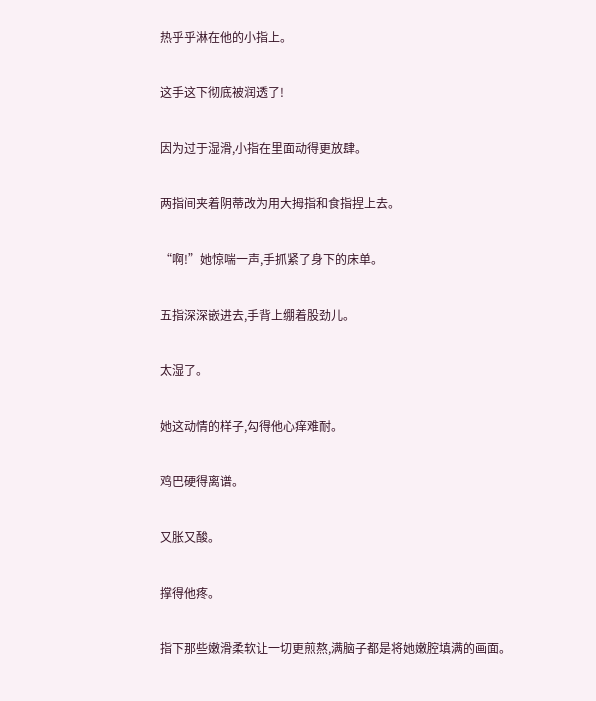热乎乎淋在他的小指上。

这手这下彻底被润透了!

因为过于湿滑,小指在里面动得更放肆。

两指间夹着阴蒂改为用大拇指和食指捏上去。

“啊!”她惊喘一声,手抓紧了身下的床单。

五指深深嵌进去,手背上绷着股劲儿。

太湿了。

她这动情的样子,勾得他心痒难耐。

鸡巴硬得离谱。

又胀又酸。

撑得他疼。

指下那些嫩滑柔软让一切更煎熬,满脑子都是将她嫩腔填满的画面。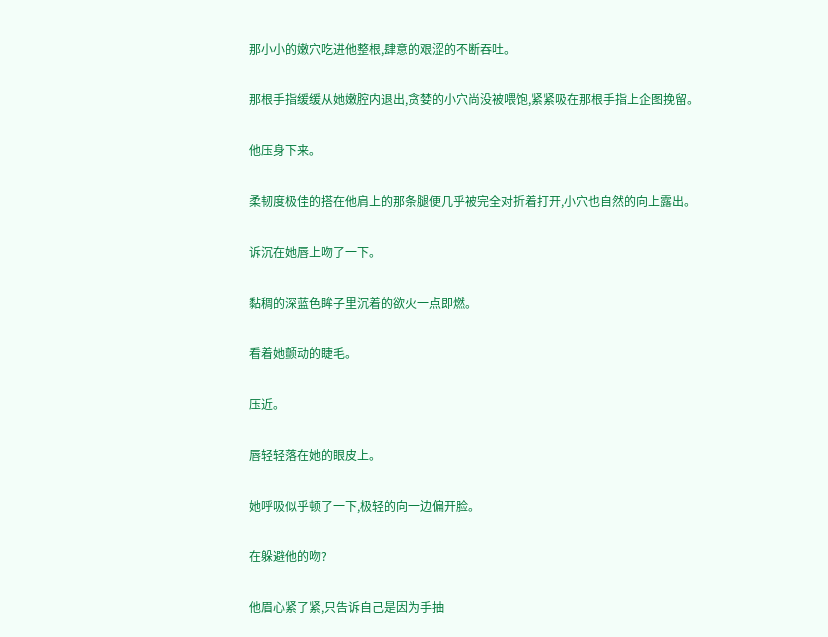那小小的嫩穴吃进他整根,肆意的艰涩的不断吞吐。

那根手指缓缓从她嫩腔内退出,贪婪的小穴尚没被喂饱,紧紧吸在那根手指上企图挽留。

他压身下来。

柔韧度极佳的搭在他肩上的那条腿便几乎被完全对折着打开,小穴也自然的向上露出。

诉沉在她唇上吻了一下。

黏稠的深蓝色眸子里沉着的欲火一点即燃。

看着她颤动的睫毛。

压近。

唇轻轻落在她的眼皮上。

她呼吸似乎顿了一下,极轻的向一边偏开脸。

在躲避他的吻?

他眉心紧了紧,只告诉自己是因为手抽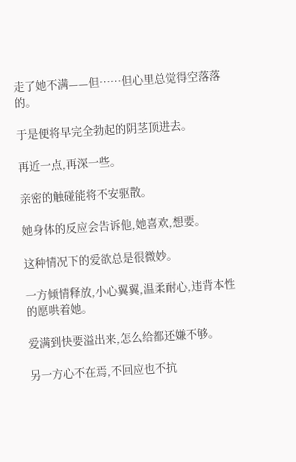走了她不满——但……但心里总觉得空落落的。

于是便将早完全勃起的阴茎顶进去。

再近一点,再深一些。

亲密的触碰能将不安驱散。

她身体的反应会告诉他,她喜欢,想要。

这种情况下的爱欲总是很微妙。

一方倾情释放,小心翼翼,温柔耐心,违背本性的愿哄着她。

爱满到快要溢出来,怎么给都还嫌不够。

另一方心不在焉,不回应也不抗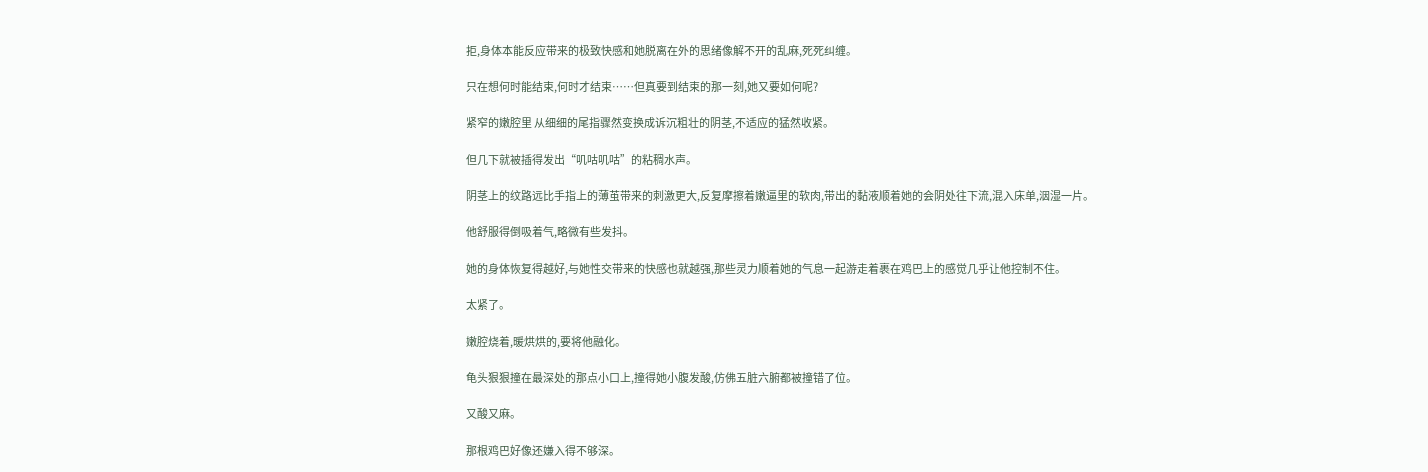拒,身体本能反应带来的极致快感和她脱离在外的思绪像解不开的乱麻,死死纠缠。

只在想何时能结束,何时才结束……但真要到结束的那一刻,她又要如何呢?

紧窄的嫩腔里 从细细的尾指骤然变换成诉沉粗壮的阴茎,不适应的猛然收紧。

但几下就被插得发出“叽咕叽咕”的粘稠水声。

阴茎上的纹路远比手指上的薄茧带来的刺激更大,反复摩擦着嫩逼里的软肉,带出的黏液顺着她的会阴处往下流,混入床单,洇湿一片。

他舒服得倒吸着气,略微有些发抖。

她的身体恢复得越好,与她性交带来的快感也就越强,那些灵力顺着她的气息一起游走着裹在鸡巴上的感觉几乎让他控制不住。

太紧了。

嫩腔烧着,暖烘烘的,要将他融化。

龟头狠狠撞在最深处的那点小口上,撞得她小腹发酸,仿佛五脏六腑都被撞错了位。

又酸又麻。

那根鸡巴好像还嫌入得不够深。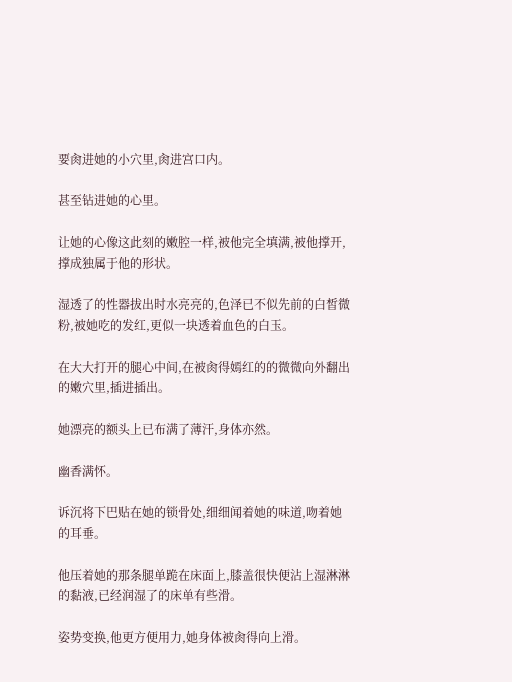要肏进她的小穴里,肏进宫口内。

甚至钻进她的心里。

让她的心像这此刻的嫩腔一样,被他完全填满,被他撑开,撑成独属于他的形状。

湿透了的性器拔出时水亮亮的,色泽已不似先前的白皙微粉,被她吃的发红,更似一块透着血色的白玉。

在大大打开的腿心中间,在被肏得嫣红的的微微向外翻出的嫩穴里,插进插出。

她漂亮的额头上已布满了薄汗,身体亦然。

幽香满怀。

诉沉将下巴贴在她的锁骨处,细细闻着她的味道,吻着她的耳垂。

他压着她的那条腿单跪在床面上,膝盖很快便沾上湿淋淋的黏液,已经润湿了的床单有些滑。

姿势变换,他更方便用力,她身体被肏得向上滑。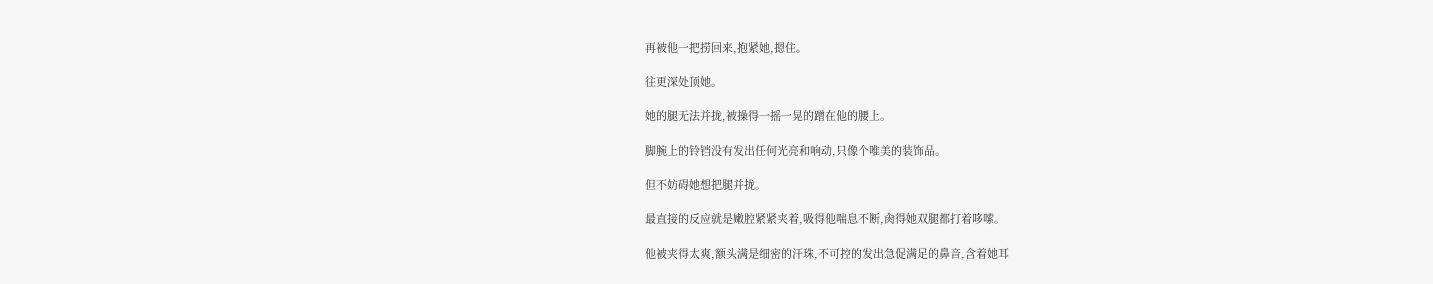再被他一把捞回来,抱紧她,摁住。

往更深处顶她。

她的腿无法并拢,被操得一摇一晃的蹭在他的腰上。

脚腕上的铃铛没有发出任何光亮和响动,只像个唯美的装饰品。

但不妨碍她想把腿并拢。

最直接的反应就是嫩腔紧紧夹着,吸得他喘息不断,肏得她双腿都打着哆嗦。

他被夹得太爽,额头满是细密的汗珠,不可控的发出急促满足的鼻音,含着她耳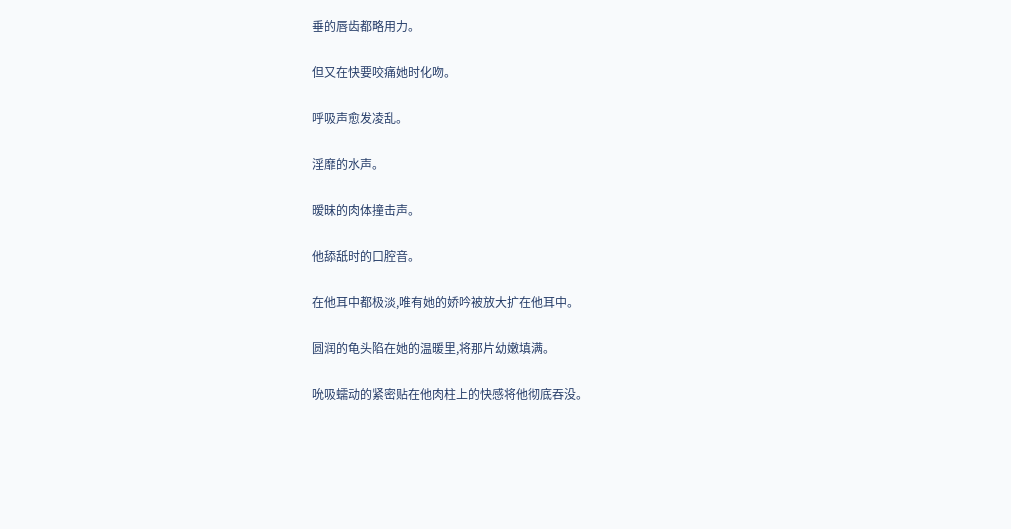垂的唇齿都略用力。

但又在快要咬痛她时化吻。

呼吸声愈发凌乱。

淫靡的水声。

暧昧的肉体撞击声。

他舔舐时的口腔音。

在他耳中都极淡,唯有她的娇吟被放大扩在他耳中。

圆润的龟头陷在她的温暖里,将那片幼嫩填满。

吮吸蠕动的紧密贴在他肉柱上的快感将他彻底吞没。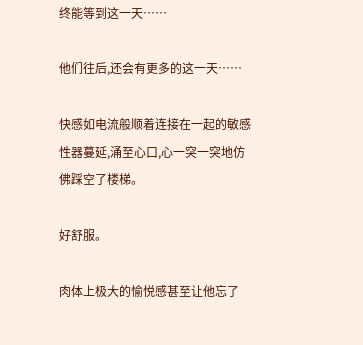终能等到这一天……

他们往后,还会有更多的这一天……

快感如电流般顺着连接在一起的敏感性器蔓延,涌至心口,心一突一突地仿佛踩空了楼梯。

好舒服。

肉体上极大的愉悦感甚至让他忘了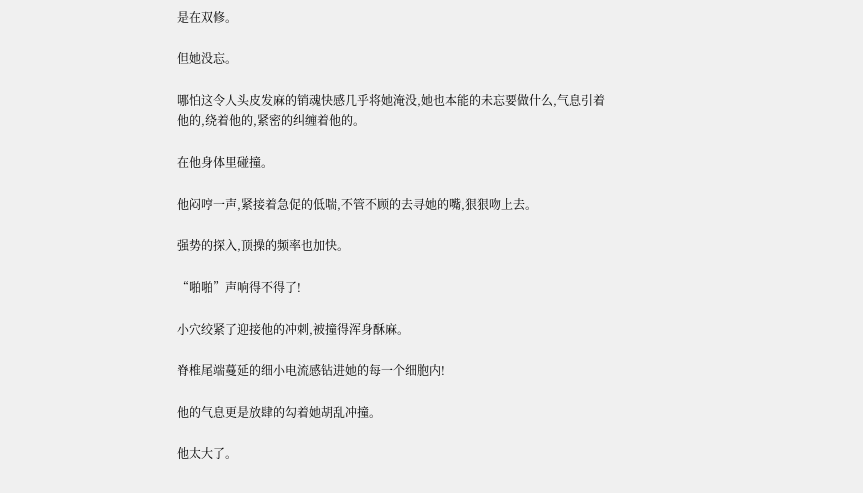是在双修。

但她没忘。

哪怕这令人头皮发麻的销魂快感几乎将她淹没,她也本能的未忘要做什么,气息引着他的,绕着他的,紧密的纠缠着他的。

在他身体里碰撞。

他闷哼一声,紧接着急促的低喘,不管不顾的去寻她的嘴,狠狠吻上去。

强势的探入,顶操的频率也加快。

“啪啪”声响得不得了!

小穴绞紧了迎接他的冲刺,被撞得浑身酥麻。

脊椎尾端蔓延的细小电流感钻进她的每一个细胞内!

他的气息更是放肆的勾着她胡乱冲撞。

他太大了。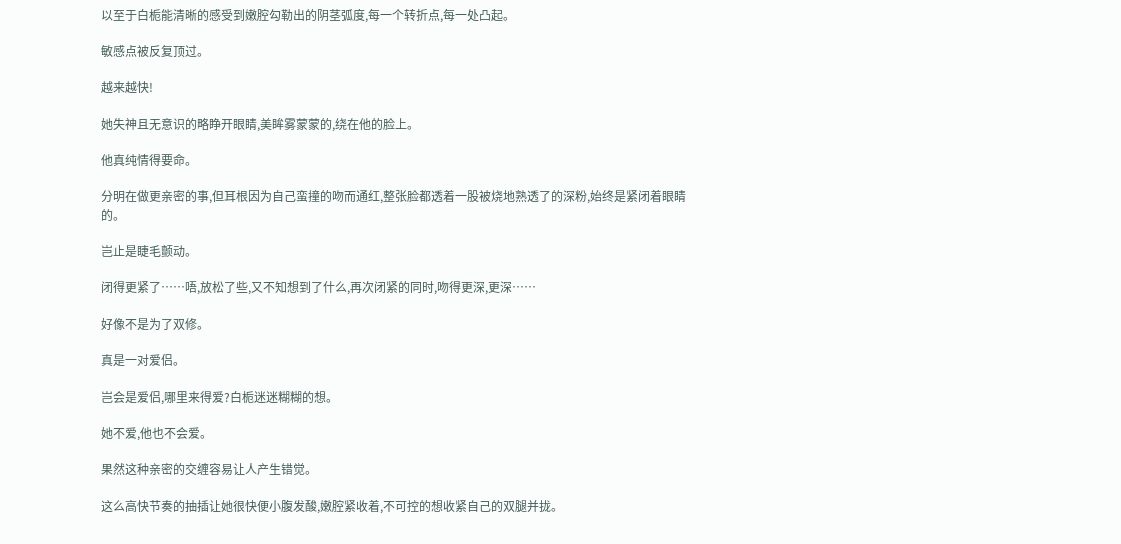以至于白栀能清晰的感受到嫩腔勾勒出的阴茎弧度,每一个转折点,每一处凸起。

敏感点被反复顶过。

越来越快!

她失神且无意识的略睁开眼睛,美眸雾蒙蒙的,绕在他的脸上。

他真纯情得要命。

分明在做更亲密的事,但耳根因为自己蛮撞的吻而通红,整张脸都透着一股被烧地熟透了的深粉,始终是紧闭着眼睛的。

岂止是睫毛颤动。

闭得更紧了……唔,放松了些,又不知想到了什么,再次闭紧的同时,吻得更深,更深……

好像不是为了双修。

真是一对爱侣。

岂会是爱侣,哪里来得爱?白栀迷迷糊糊的想。

她不爱,他也不会爱。

果然这种亲密的交缠容易让人产生错觉。

这么高快节奏的抽插让她很快便小腹发酸,嫩腔紧收着,不可控的想收紧自己的双腿并拢。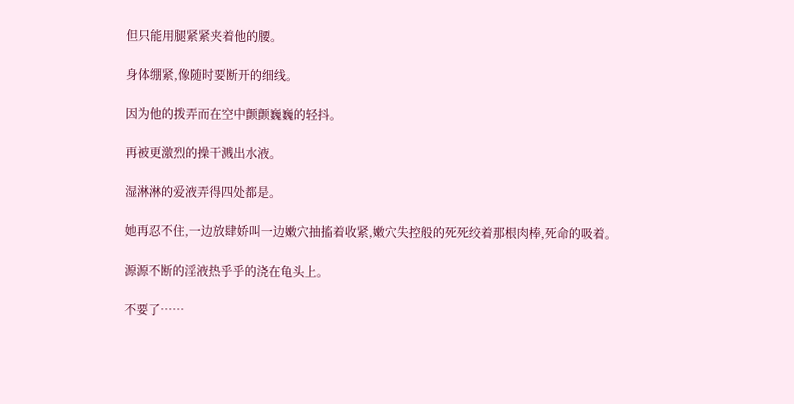但只能用腿紧紧夹着他的腰。

身体绷紧,像随时要断开的细线。

因为他的拨弄而在空中颤颤巍巍的轻抖。

再被更激烈的操干溅出水液。

湿淋淋的爱液弄得四处都是。

她再忍不住,一边放肆娇叫一边嫩穴抽搐着收紧,嫩穴失控般的死死绞着那根肉棒,死命的吸着。

源源不断的淫液热乎乎的浇在龟头上。

不要了……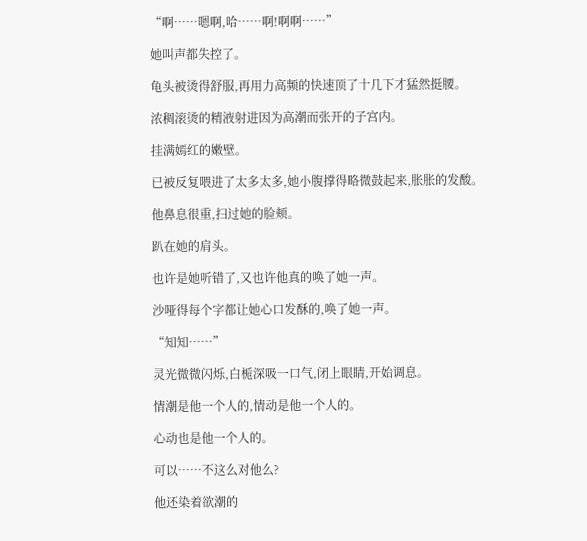“啊……嗯啊,哈……啊!啊啊……”

她叫声都失控了。

龟头被烫得舒服,再用力高频的快速顶了十几下才猛然挺腰。

浓稠滚烫的精液射进因为高潮而张开的子宫内。

挂满嫣红的嫩壁。

已被反复喂进了太多太多,她小腹撑得略微鼓起来,胀胀的发酸。

他鼻息很重,扫过她的脸颊。

趴在她的肩头。

也许是她听错了,又也许他真的唤了她一声。

沙哑得每个字都让她心口发酥的,唤了她一声。

“知知……”

灵光微微闪烁,白栀深吸一口气,闭上眼睛,开始调息。

情潮是他一个人的,情动是他一个人的。

心动也是他一个人的。

可以……不这么对他么?

他还染着欲潮的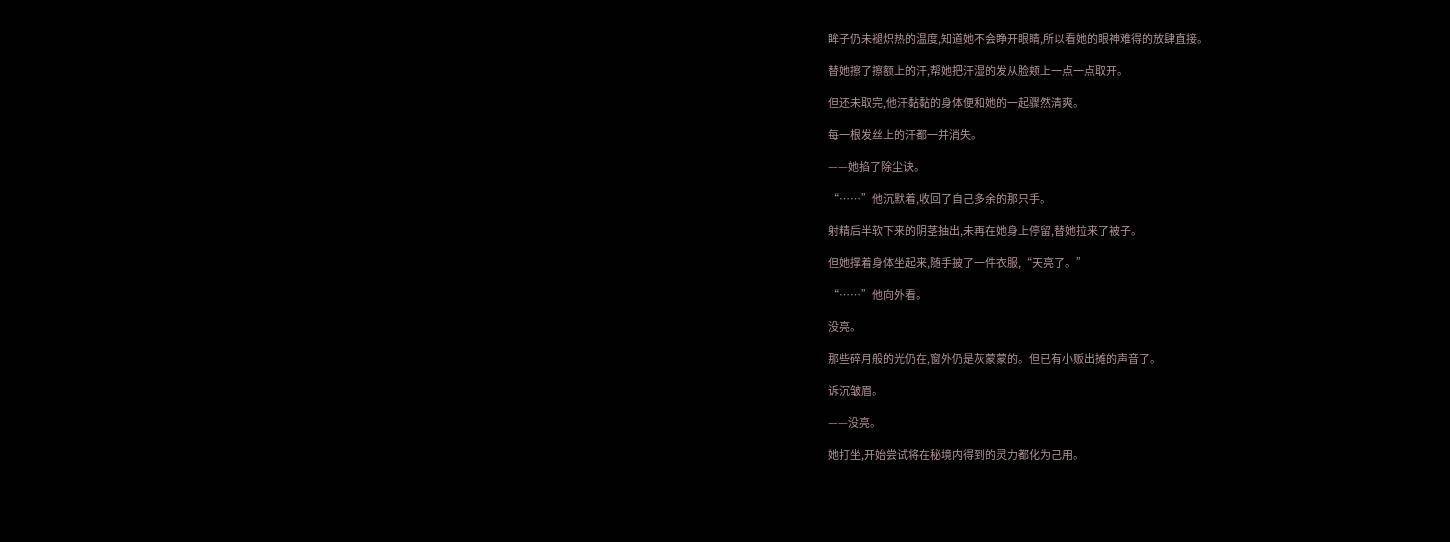眸子仍未褪炽热的温度,知道她不会睁开眼睛,所以看她的眼神难得的放肆直接。

替她擦了擦额上的汗,帮她把汗湿的发从脸颊上一点一点取开。

但还未取完,他汗黏黏的身体便和她的一起骤然清爽。

每一根发丝上的汗都一并消失。

——她掐了除尘诀。

“……”他沉默着,收回了自己多余的那只手。

射精后半软下来的阴茎抽出,未再在她身上停留,替她拉来了被子。

但她撑着身体坐起来,随手披了一件衣服,“天亮了。”

“……”他向外看。

没亮。

那些碎月般的光仍在,窗外仍是灰蒙蒙的。但已有小贩出摊的声音了。

诉沉皱眉。

——没亮。

她打坐,开始尝试将在秘境内得到的灵力都化为己用。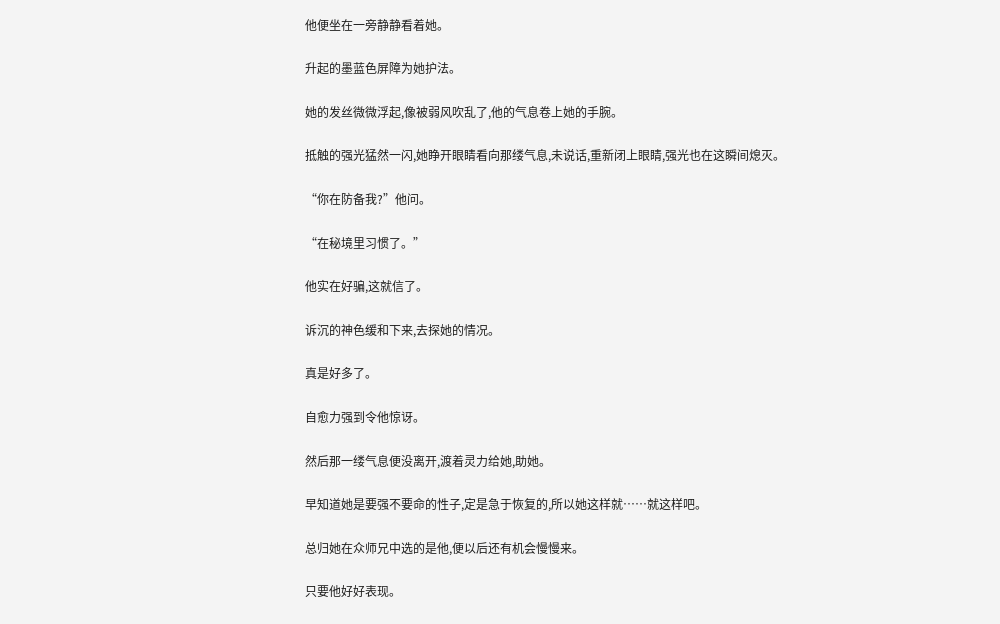他便坐在一旁静静看着她。

升起的墨蓝色屏障为她护法。

她的发丝微微浮起,像被弱风吹乱了,他的气息卷上她的手腕。

抵触的强光猛然一闪,她睁开眼睛看向那缕气息,未说话,重新闭上眼睛,强光也在这瞬间熄灭。

“你在防备我?”他问。

“在秘境里习惯了。”

他实在好骗,这就信了。

诉沉的神色缓和下来,去探她的情况。

真是好多了。

自愈力强到令他惊讶。

然后那一缕气息便没离开,渡着灵力给她,助她。

早知道她是要强不要命的性子,定是急于恢复的,所以她这样就……就这样吧。

总归她在众师兄中选的是他,便以后还有机会慢慢来。

只要他好好表现。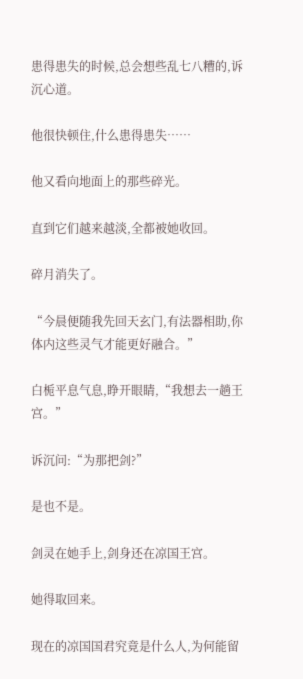患得患失的时候,总会想些乱七八糟的,诉沉心道。

他很快顿住,什么患得患失……

他又看向地面上的那些碎光。

直到它们越来越淡,全都被她收回。

碎月消失了。

“今晨便随我先回天玄门,有法器相助,你体内这些灵气才能更好融合。”

白栀平息气息,睁开眼睛,“我想去一趟王宫。”

诉沉问:“为那把剑?”

是也不是。

剑灵在她手上,剑身还在凉国王宫。

她得取回来。

现在的凉国国君究竟是什么人,为何能留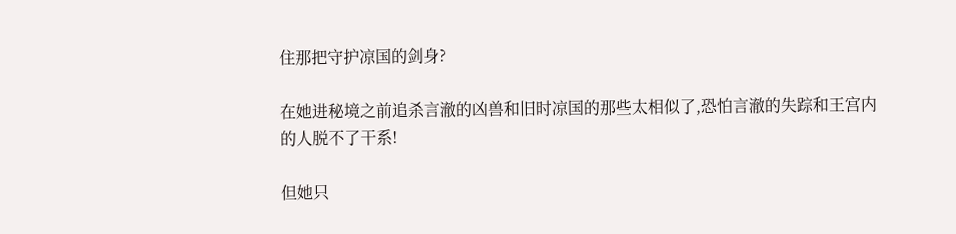住那把守护凉国的剑身?

在她进秘境之前追杀言澈的凶兽和旧时凉国的那些太相似了,恐怕言澈的失踪和王宫内的人脱不了干系!

但她只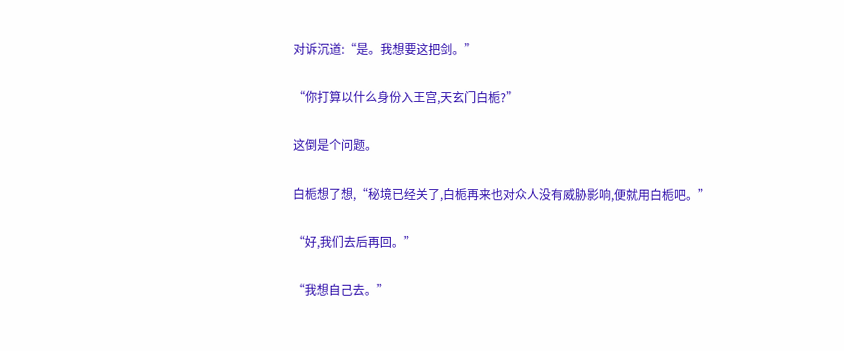对诉沉道:“是。我想要这把剑。”

“你打算以什么身份入王宫,天玄门白栀?”

这倒是个问题。

白栀想了想,“秘境已经关了,白栀再来也对众人没有威胁影响,便就用白栀吧。”

“好,我们去后再回。”

“我想自己去。”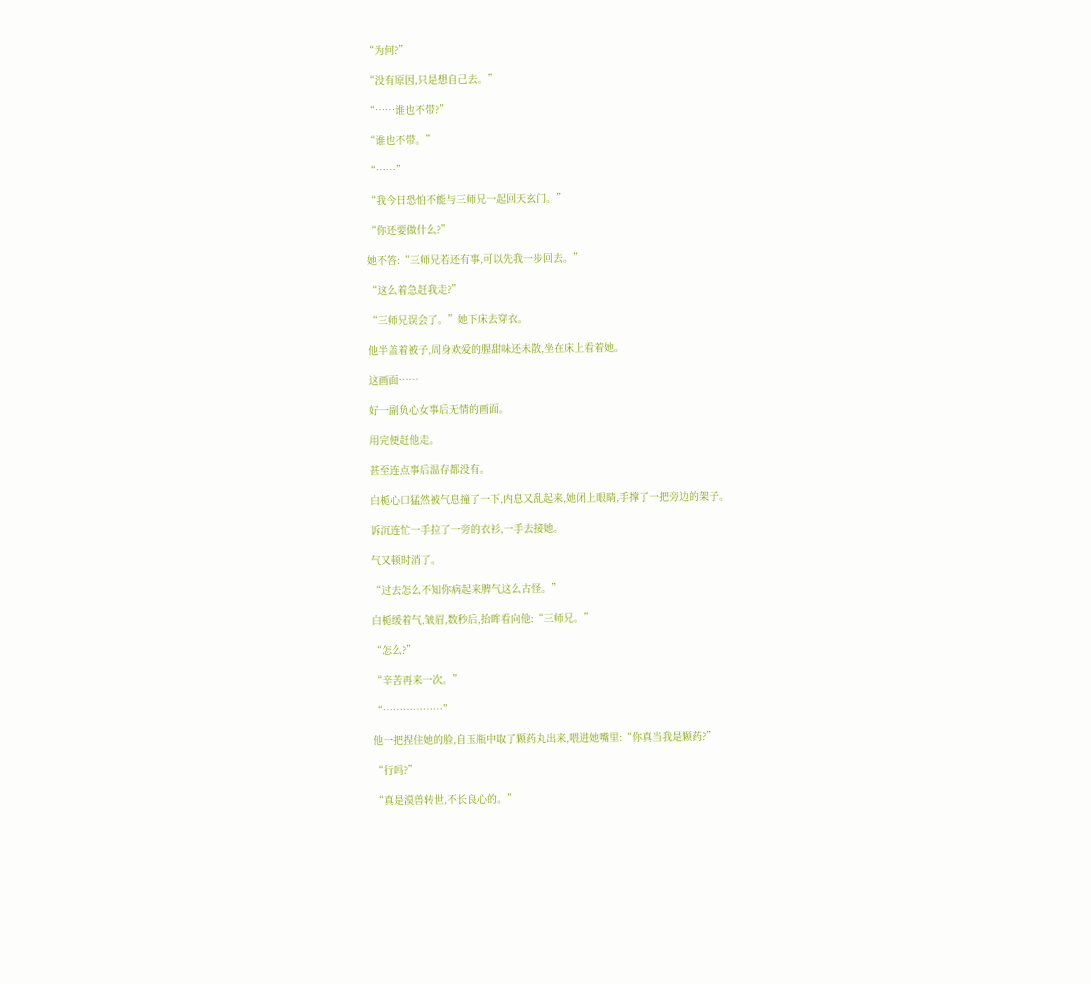“为何?”

“没有原因,只是想自己去。”

“……谁也不带?”

“谁也不带。”

“……”

“我今日恐怕不能与三师兄一起回天玄门。”

“你还要做什么?”

她不答:“三师兄若还有事,可以先我一步回去。”

“这么着急赶我走?”

“三师兄误会了。”她下床去穿衣。

他半盖着被子,周身欢爱的腥甜味还未散,坐在床上看着她。

这画面……

好一副负心女事后无情的画面。

用完便赶他走。

甚至连点事后温存都没有。

白栀心口猛然被气息撞了一下,内息又乱起来,她闭上眼睛,手撑了一把旁边的架子。

诉沉连忙一手拉了一旁的衣衫,一手去接她。

气又顿时消了。

“过去怎么不知你病起来脾气这么古怪。”

白栀缓着气,皱眉,数秒后,抬眸看向他:“三师兄。”

“怎么?”

“辛苦再来一次。”

“………………”

他一把捏住她的脸,自玉瓶中取了颗药丸出来,喂进她嘴里:“你真当我是颗药?”

“行吗?”

“真是漠兽转世,不长良心的。”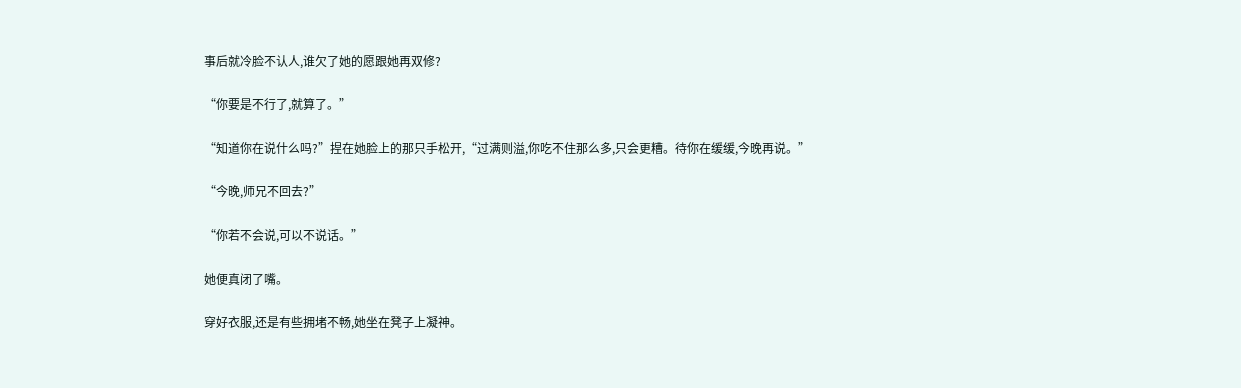事后就冷脸不认人,谁欠了她的愿跟她再双修?

“你要是不行了,就算了。”

“知道你在说什么吗?”捏在她脸上的那只手松开,“过满则溢,你吃不住那么多,只会更糟。待你在缓缓,今晚再说。”

“今晚,师兄不回去?”

“你若不会说,可以不说话。”

她便真闭了嘴。

穿好衣服,还是有些拥堵不畅,她坐在凳子上凝神。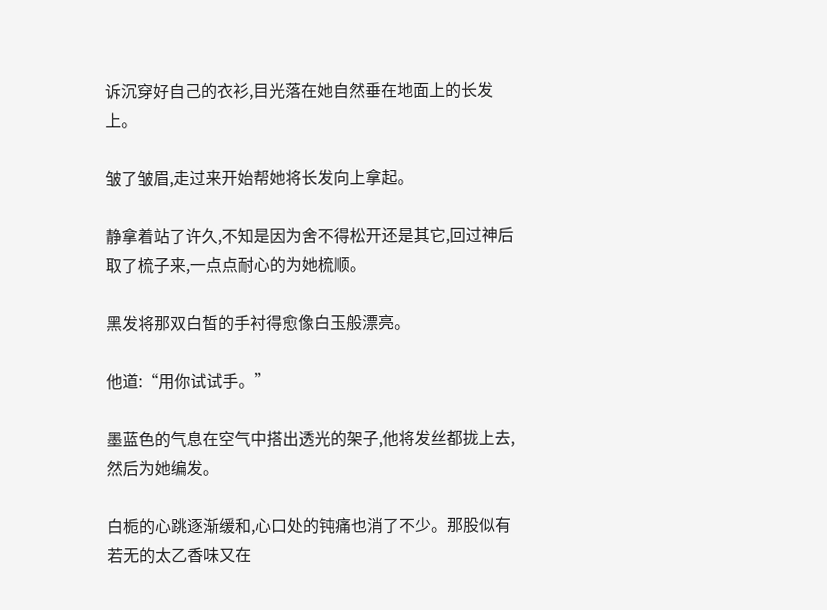诉沉穿好自己的衣衫,目光落在她自然垂在地面上的长发上。

皱了皱眉,走过来开始帮她将长发向上拿起。

静拿着站了许久,不知是因为舍不得松开还是其它,回过神后取了梳子来,一点点耐心的为她梳顺。

黑发将那双白皙的手衬得愈像白玉般漂亮。

他道:“用你试试手。”

墨蓝色的气息在空气中搭出透光的架子,他将发丝都拢上去,然后为她编发。

白栀的心跳逐渐缓和,心口处的钝痛也消了不少。那股似有若无的太乙香味又在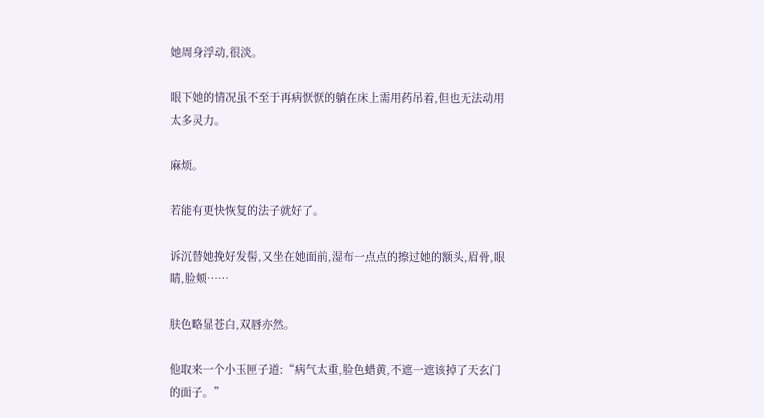她周身浮动,很淡。

眼下她的情况虽不至于再病恹恹的躺在床上需用药吊着,但也无法动用太多灵力。

麻烦。

若能有更快恢复的法子就好了。

诉沉替她挽好发髻,又坐在她面前,湿布一点点的擦过她的额头,眉骨,眼睛,脸颊……

肤色略显苍白,双唇亦然。

他取来一个小玉匣子道:“病气太重,脸色蜡黄,不遮一遮该掉了天玄门的面子。”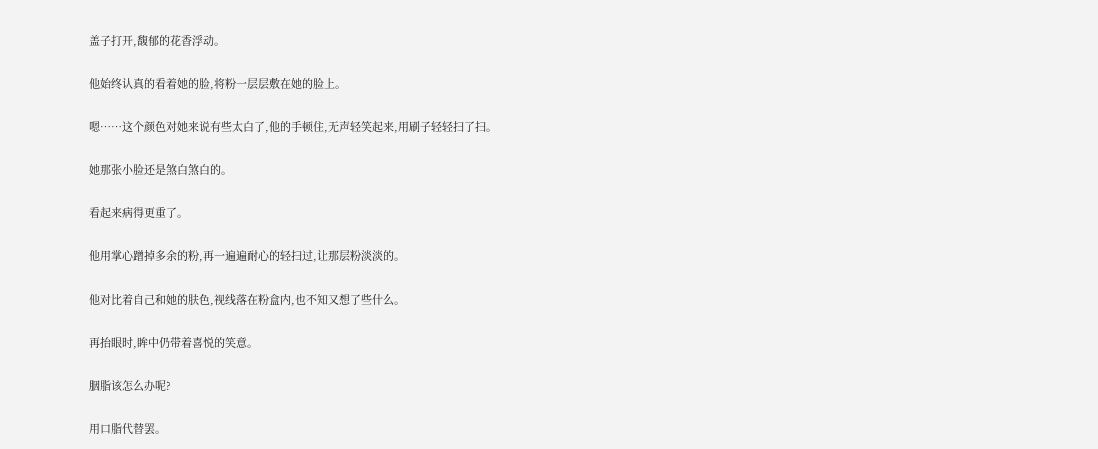盖子打开,馥郁的花香浮动。

他始终认真的看着她的脸,将粉一层层敷在她的脸上。

嗯……这个颜色对她来说有些太白了,他的手顿住,无声轻笑起来,用刷子轻轻扫了扫。

她那张小脸还是煞白煞白的。

看起来病得更重了。

他用掌心蹭掉多余的粉,再一遍遍耐心的轻扫过,让那层粉淡淡的。

他对比着自己和她的肤色,视线落在粉盒内,也不知又想了些什么。

再抬眼时,眸中仍带着喜悦的笑意。

胭脂该怎么办呢?

用口脂代替罢。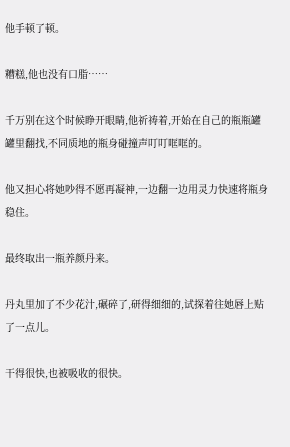他手顿了顿。

糟糕,他也没有口脂……

千万别在这个时候睁开眼睛,他祈祷着,开始在自己的瓶瓶罐罐里翻找,不同质地的瓶身碰撞声叮叮哐哐的。

他又担心将她吵得不愿再凝神,一边翻一边用灵力快速将瓶身稳住。

最终取出一瓶养颜丹来。

丹丸里加了不少花汁,碾碎了,研得细细的,试探着往她唇上贴了一点儿。

干得很快,也被吸收的很快。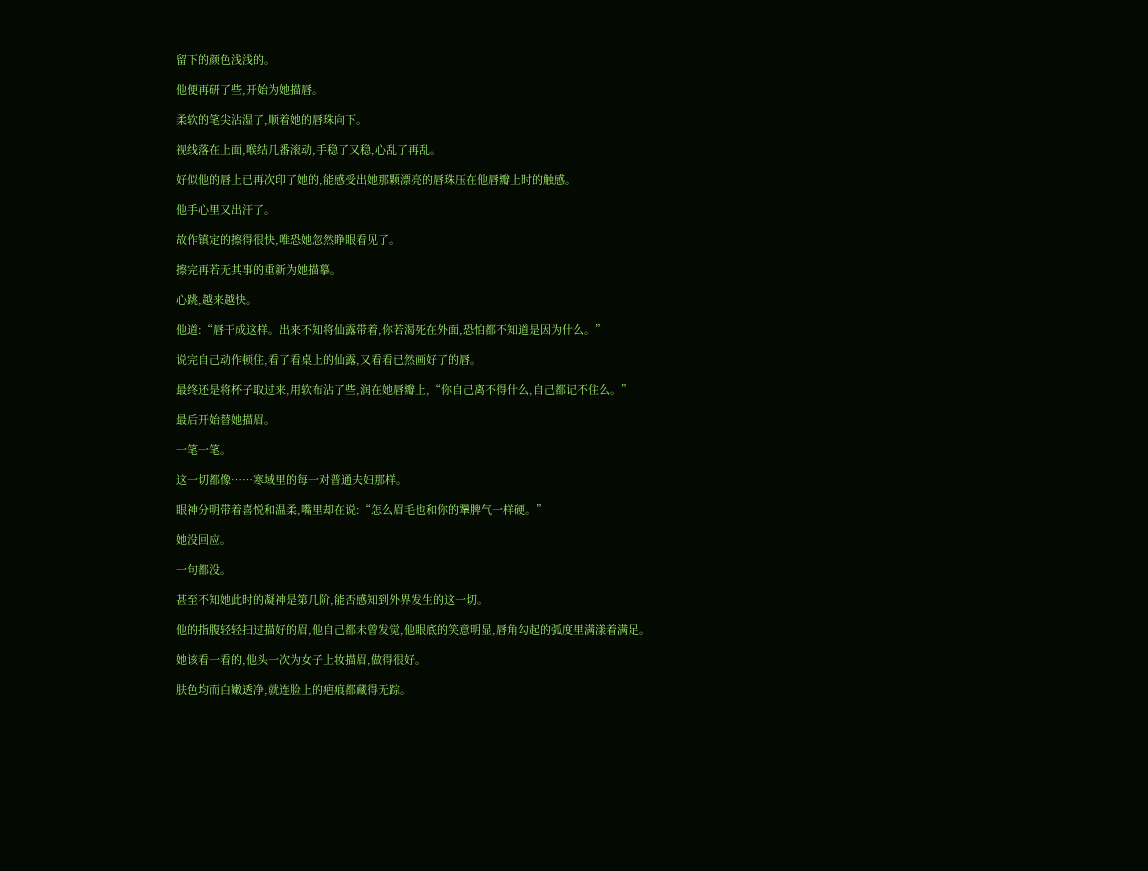留下的颜色浅浅的。

他便再研了些,开始为她描唇。

柔软的笔尖沾湿了,顺着她的唇珠向下。

视线落在上面,喉结几番滚动,手稳了又稳,心乱了再乱。

好似他的唇上已再次印了她的,能感受出她那颗漂亮的唇珠压在他唇瓣上时的触感。

他手心里又出汗了。

故作镇定的擦得很快,唯恐她忽然睁眼看见了。

擦完再若无其事的重新为她描摹。

心跳,越来越快。

他道:“唇干成这样。出来不知将仙露带着,你若渴死在外面,恐怕都不知道是因为什么。”

说完自己动作顿住,看了看桌上的仙露,又看看已然画好了的唇。

最终还是将杯子取过来,用软布沾了些,润在她唇瓣上,“你自己离不得什么,自己都记不住么。”

最后开始替她描眉。

一笔一笔。

这一切都像……寒域里的每一对普通夫妇那样。

眼神分明带着喜悦和温柔,嘴里却在说:“怎么眉毛也和你的犟脾气一样硬。”

她没回应。

一句都没。

甚至不知她此时的凝神是第几阶,能否感知到外界发生的这一切。

他的指腹轻轻扫过描好的眉,他自己都未曾发觉,他眼底的笑意明显,唇角勾起的弧度里满漾着满足。

她该看一看的,他头一次为女子上妆描眉,做得很好。

肤色均而白嫩透净,就连脸上的疤痕都藏得无踪。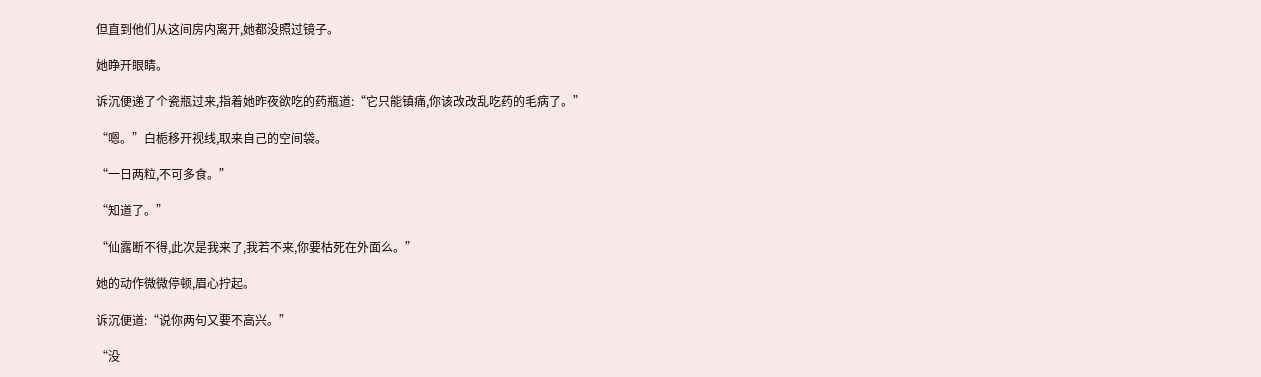但直到他们从这间房内离开,她都没照过镜子。

她睁开眼睛。

诉沉便递了个瓷瓶过来,指着她昨夜欲吃的药瓶道:“它只能镇痛,你该改改乱吃药的毛病了。”

“嗯。”白栀移开视线,取来自己的空间袋。

“一日两粒,不可多食。”

“知道了。”

“仙露断不得,此次是我来了,我若不来,你要枯死在外面么。”

她的动作微微停顿,眉心拧起。

诉沉便道:“说你两句又要不高兴。”

“没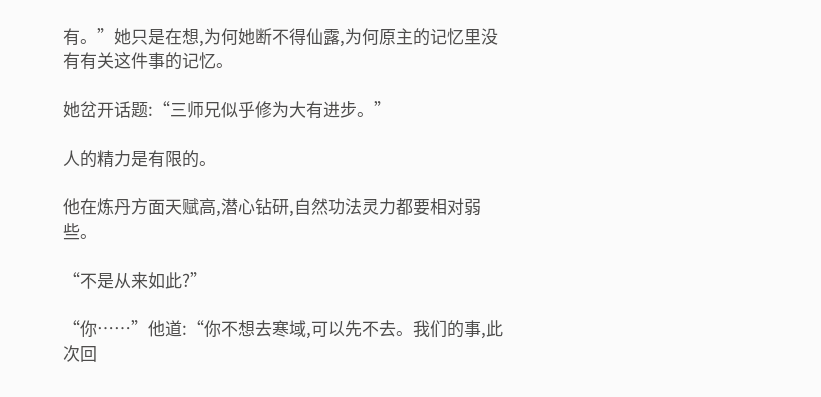有。”她只是在想,为何她断不得仙露,为何原主的记忆里没有有关这件事的记忆。

她岔开话题:“三师兄似乎修为大有进步。”

人的精力是有限的。

他在炼丹方面天赋高,潜心钻研,自然功法灵力都要相对弱些。

“不是从来如此?”

“你……”他道:“你不想去寒域,可以先不去。我们的事,此次回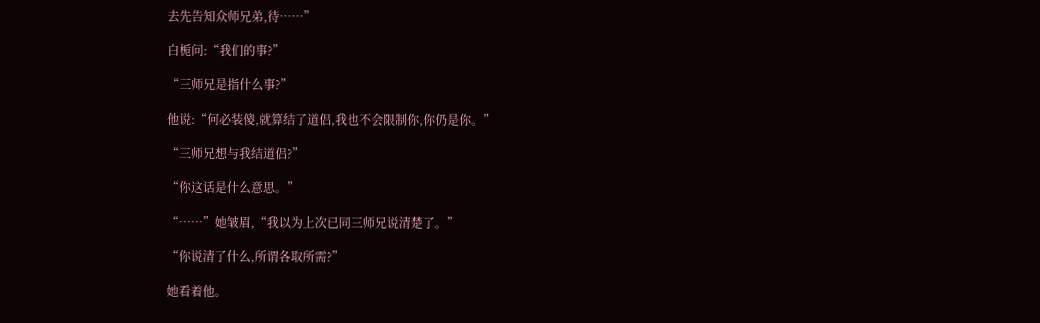去先告知众师兄弟,待……”

白栀问:“我们的事?”

“三师兄是指什么事?”

他说:“何必装傻,就算结了道侣,我也不会限制你,你仍是你。”

“三师兄想与我结道侣?”

“你这话是什么意思。”

“……”她皱眉,“我以为上次已同三师兄说清楚了。”

“你说清了什么,所谓各取所需?”

她看着他。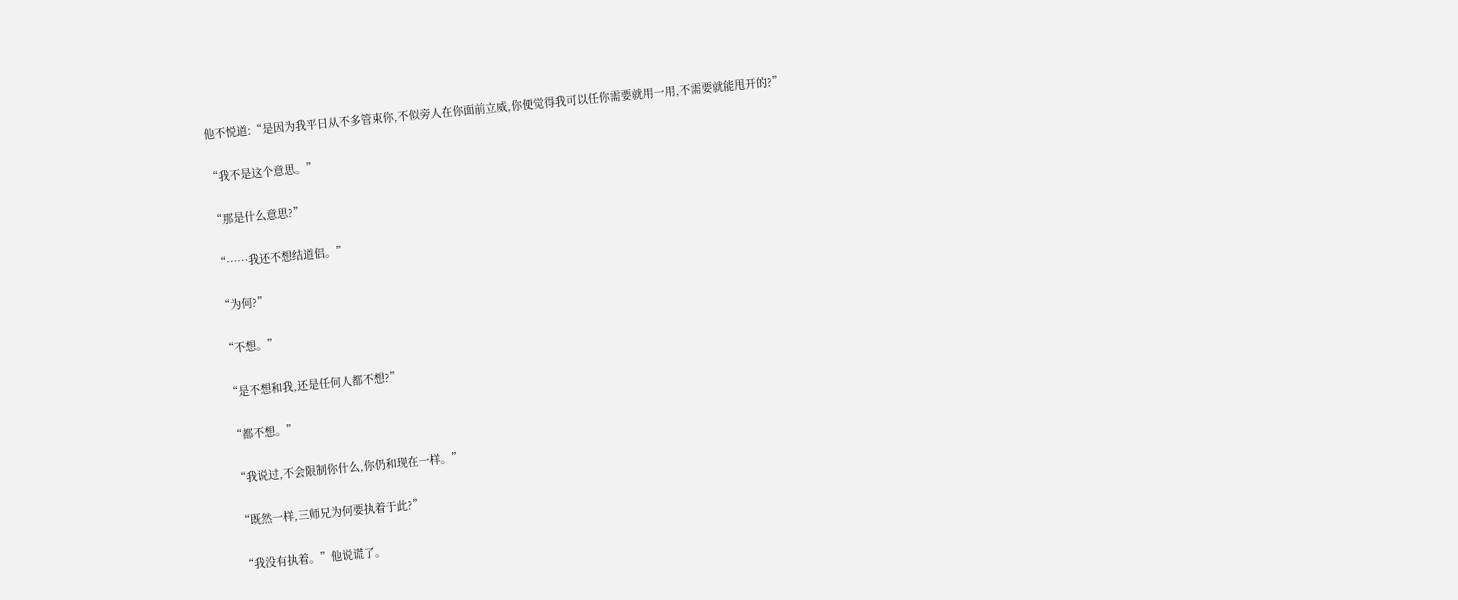他不悦道:“是因为我平日从不多管束你,不似旁人在你面前立威,你便觉得我可以任你需要就用一用,不需要就能甩开的?”

“我不是这个意思。”

“那是什么意思?”

“……我还不想结道侣。”

“为何?”

“不想。”

“是不想和我,还是任何人都不想?”

“都不想。”

“我说过,不会限制你什么,你仍和现在一样。”

“既然一样,三师兄为何要执着于此?”

“我没有执着。”他说谎了。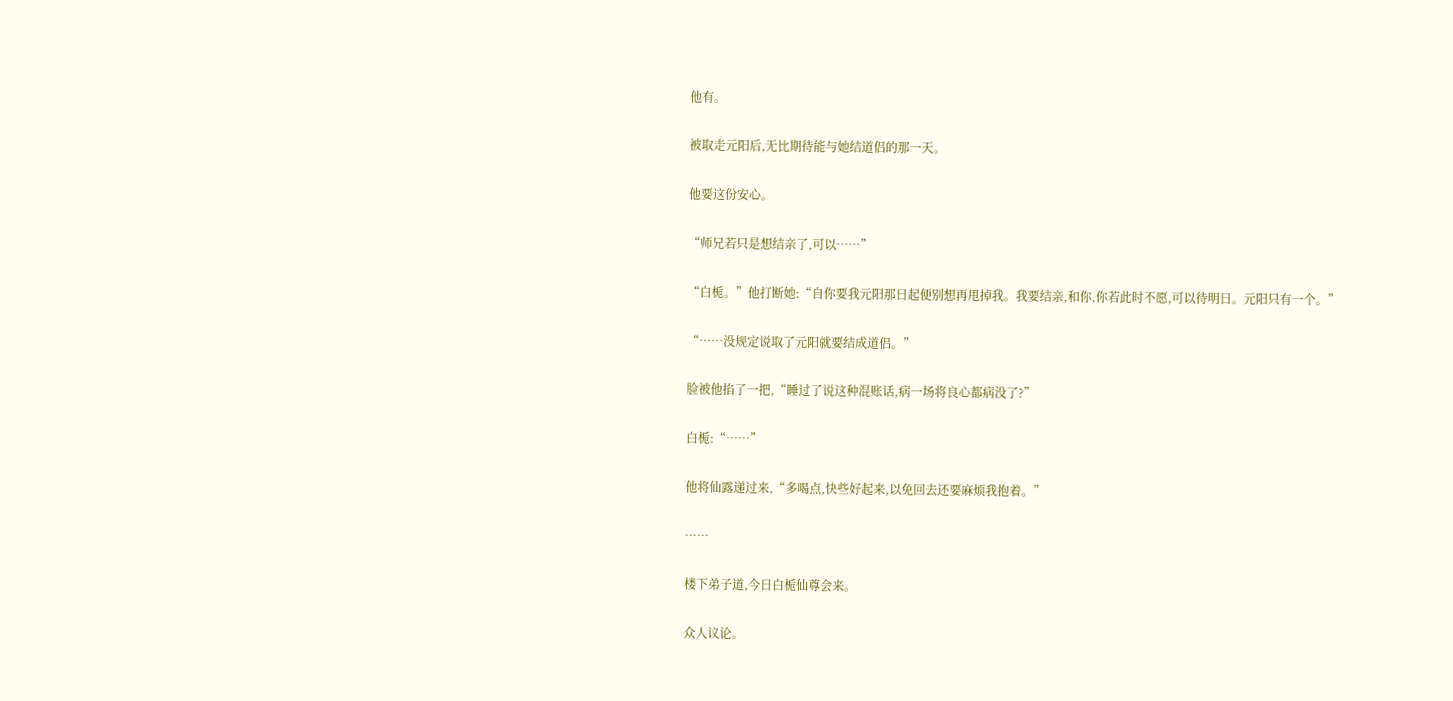他有。

被取走元阳后,无比期待能与她结道侣的那一天。

他要这份安心。

“师兄若只是想结亲了,可以……”

“白栀。”他打断她:“自你要我元阳那日起便别想再甩掉我。我要结亲,和你,你若此时不愿,可以待明日。元阳只有一个。”

“……没规定说取了元阳就要结成道侣。”

脸被他掐了一把,“睡过了说这种混账话,病一场将良心都病没了?”

白栀:“……”

他将仙露递过来,“多喝点,快些好起来,以免回去还要麻烦我抱着。”

……

楼下弟子道,今日白栀仙尊会来。

众人议论。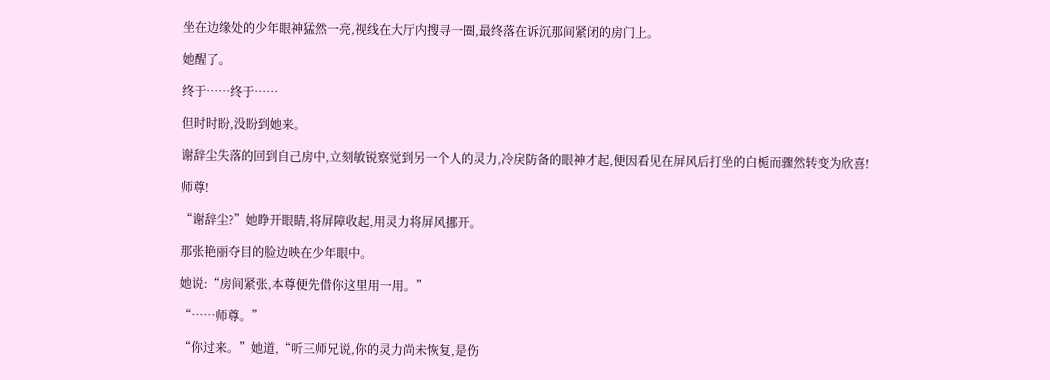坐在边缘处的少年眼神猛然一亮,视线在大厅内搜寻一圈,最终落在诉沉那间紧闭的房门上。

她醒了。

终于……终于……

但时时盼,没盼到她来。

谢辞尘失落的回到自己房中,立刻敏锐察觉到另一个人的灵力,冷戾防备的眼神才起,便因看见在屏风后打坐的白栀而骤然转变为欣喜!

师尊!

“谢辞尘?”她睁开眼睛,将屏障收起,用灵力将屏风挪开。

那张艳丽夺目的脸边映在少年眼中。

她说:“房间紧张,本尊便先借你这里用一用。”

“……师尊。”

“你过来。”她道,“听三师兄说,你的灵力尚未恢复,是伤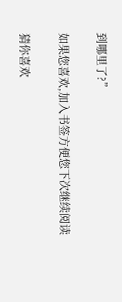到哪里了?”

如果您喜欢,加入书签方便您下次继续阅读

猜你喜欢